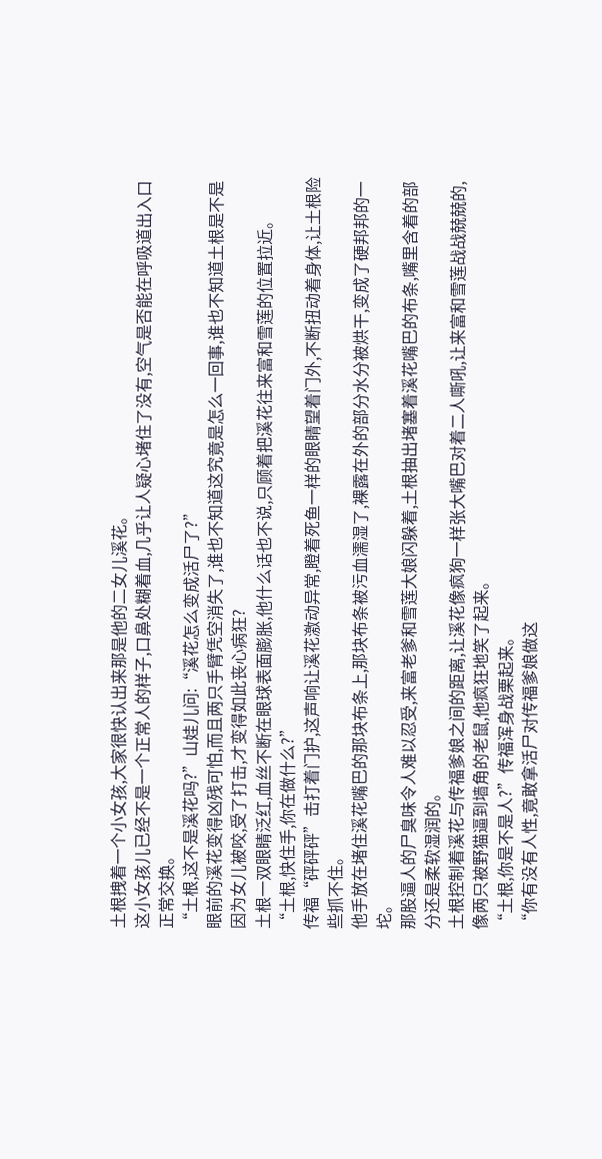土根拽着一个小女孩,大家很快认出来那是他的二女儿溪花。
这小女孩儿已经不是一个正常人的样子,口鼻处糊着血,几乎让人疑心堵住了没有,空气是否能在呼吸道出入口正常交换。
“土根,这不是溪花吗?”山娃儿问:“溪花怎么变成活尸了?”
眼前的溪花变得凶残可怕,而且两只手臂凭空消失了,谁也不知道这究竟是怎么一回事,谁也不知道土根是不是因为女儿被咬,受了打击,才变得如此丧心病狂?
土根一双眼睛泛红,血丝不断在眼球表面膨胀,他什么话也不说,只顾着把溪花往来富和雪莲的位置拉近。
“土根,快住手,你在做什么?”
传福“砰砰砰”击打着门护,这声响让溪花激动异常,瞪着死鱼一样的眼睛望着门外,不断扭动着身体,让土根险些抓不住。
他手放在堵住溪花嘴巴的那块布条上,那块布条被污血濡湿了,裸露在外的部分水分被烘干,变成了硬邦邦的一坨。
那股逼人的尸臭味令人难以忍受,来富老爹和雪莲大娘闪躲着,土根抽出堵塞着溪花嘴巴的布条,嘴里含着的部分还是柔软湿润的。
土根控制着溪花与传福爹娘之间的距离,让溪花像疯狗一样张大嘴巴对着二人嘶吼,让来富和雪莲战战兢兢的,像两只被野猫逼到墙角的老鼠,他疯狂地笑了起来。
“土根,你是不是人?”传福浑身战栗起来。
“你有没有人性,竟敢拿活尸对传福爹娘做这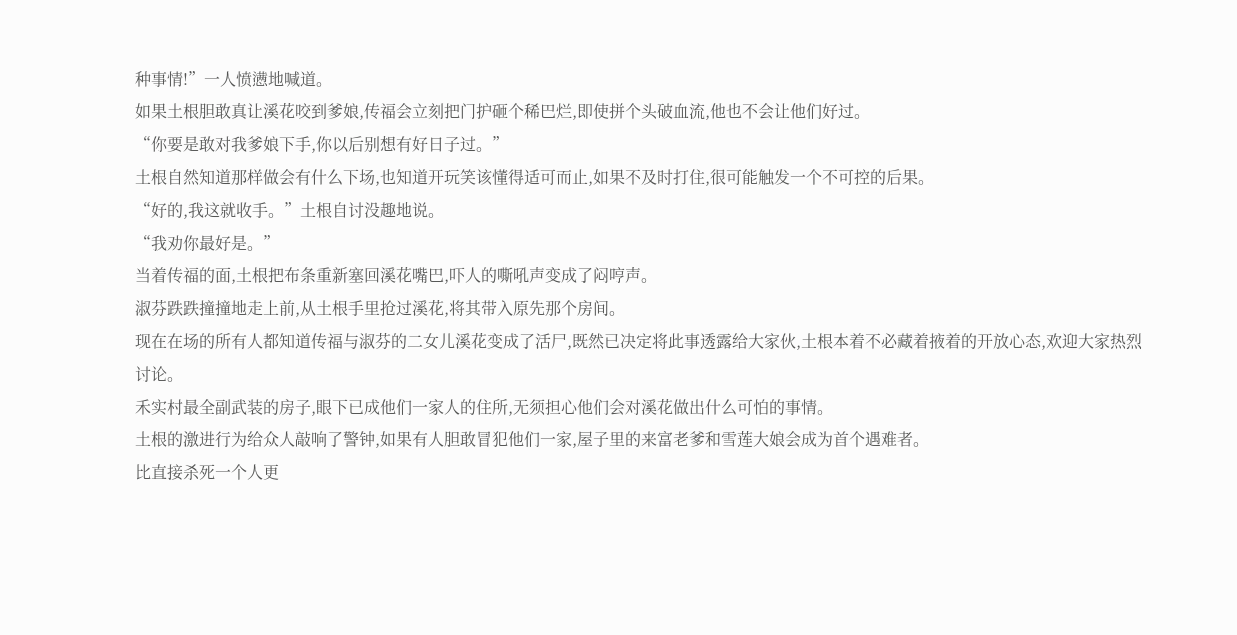种事情!”一人愤懑地喊道。
如果土根胆敢真让溪花咬到爹娘,传福会立刻把门护砸个稀巴烂,即使拼个头破血流,他也不会让他们好过。
“你要是敢对我爹娘下手,你以后别想有好日子过。”
土根自然知道那样做会有什么下场,也知道开玩笑该懂得适可而止,如果不及时打住,很可能触发一个不可控的后果。
“好的,我这就收手。”土根自讨没趣地说。
“我劝你最好是。”
当着传福的面,土根把布条重新塞回溪花嘴巴,吓人的嘶吼声变成了闷哼声。
淑芬跌跌撞撞地走上前,从土根手里抢过溪花,将其带入原先那个房间。
现在在场的所有人都知道传福与淑芬的二女儿溪花变成了活尸,既然已决定将此事透露给大家伙,土根本着不必藏着掖着的开放心态,欢迎大家热烈讨论。
禾实村最全副武装的房子,眼下已成他们一家人的住所,无须担心他们会对溪花做出什么可怕的事情。
土根的激进行为给众人敲响了警钟,如果有人胆敢冒犯他们一家,屋子里的来富老爹和雪莲大娘会成为首个遇难者。
比直接杀死一个人更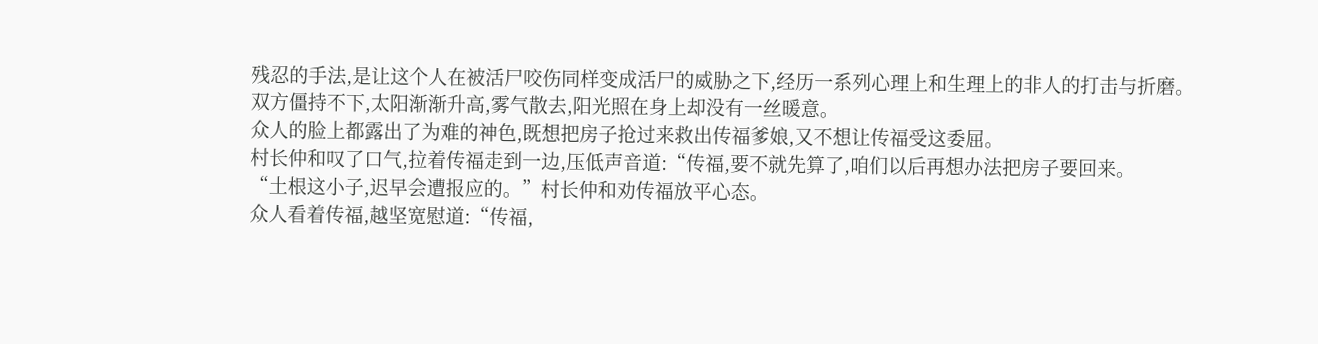残忍的手法,是让这个人在被活尸咬伤同样变成活尸的威胁之下,经历一系列心理上和生理上的非人的打击与折磨。
双方僵持不下,太阳渐渐升高,雾气散去,阳光照在身上却没有一丝暖意。
众人的脸上都露出了为难的神色,既想把房子抢过来救出传福爹娘,又不想让传福受这委屈。
村长仲和叹了口气,拉着传福走到一边,压低声音道:“传福,要不就先算了,咱们以后再想办法把房子要回来。
“土根这小子,迟早会遭报应的。”村长仲和劝传福放平心态。
众人看着传福,越坚宽慰道:“传福,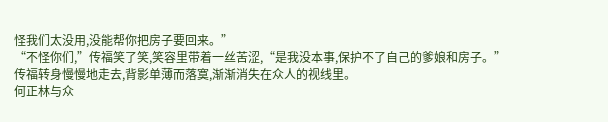怪我们太没用,没能帮你把房子要回来。”
“不怪你们,”传福笑了笑,笑容里带着一丝苦涩,“是我没本事,保护不了自己的爹娘和房子。”
传福转身慢慢地走去,背影单薄而落寞,渐渐消失在众人的视线里。
何正林与众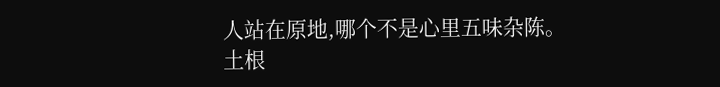人站在原地,哪个不是心里五味杂陈。
土根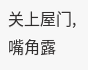关上屋门,嘴角露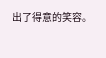出了得意的笑容。